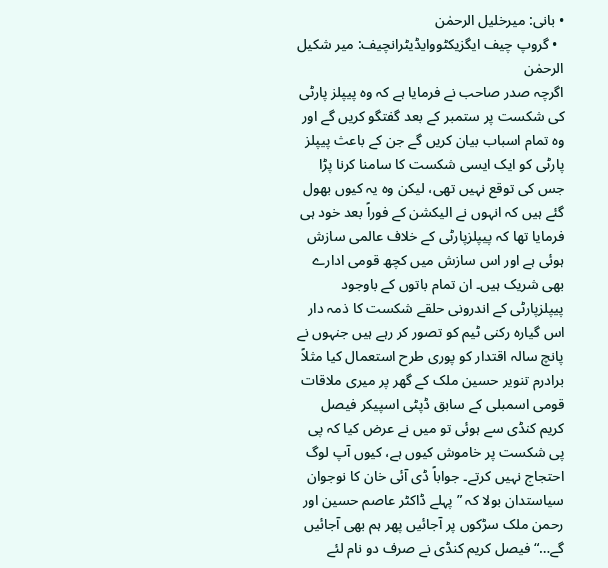• بانی: میرخلیل الرحمٰن
  • گروپ چیف ایگزیکٹووایڈیٹرانچیف: میر شکیل الرحمٰن
اگرچہ صدر صاحب نے فرمایا ہے کہ وہ پیپلز پارٹی کی شکست پر ستمبر کے بعد گفتگو کریں گے اور وہ تمام اسباب بیان کریں گے جن کے باعث پیپلز پارٹی کو ایک ایسی شکست کا سامنا کرنا پڑا جس کی توقع نہیں تھی، لیکن وہ یہ کیوں بھول گئے ہیں کہ انہوں نے الیکشن کے فوراً بعد خود ہی فرمایا تھا کہ پیپلزپارٹی کے خلاف عالمی سازش ہوئی ہے اور اس سازش میں کچھ قومی ادارے بھی شریک ہیں۔ ان تمام باتوں کے باوجود پیپلزپارٹی کے اندرونی حلقے شکست کا ذمہ دار اس گیارہ رکنی ٹیم کو تصور کر رہے ہیں جنہوں نے پانچ سالہ اقتدار کو پوری طرح استعمال کیا مثلاً برادرم تنویر حسین ملک کے گھر پر میری ملاقات قومی اسمبلی کے سابق ڈپٹی اسپیکر فیصل کریم کنڈی سے ہوئی تو میں نے عرض کیا کہ پی پی شکست پر خاموش کیوں ہے، کیوں آپ لوگ احتجاج نہیں کرتے۔ جواباً ڈی آئی خان کا نوجوان سیاستدان بولا کہ ”پہلے ڈاکٹر عاصم حسین اور رحمن ملک سڑکوں پر آجائیں پھر ہم بھی آجائیں گے…“ فیصل کریم کنڈی نے صرف دو نام لئے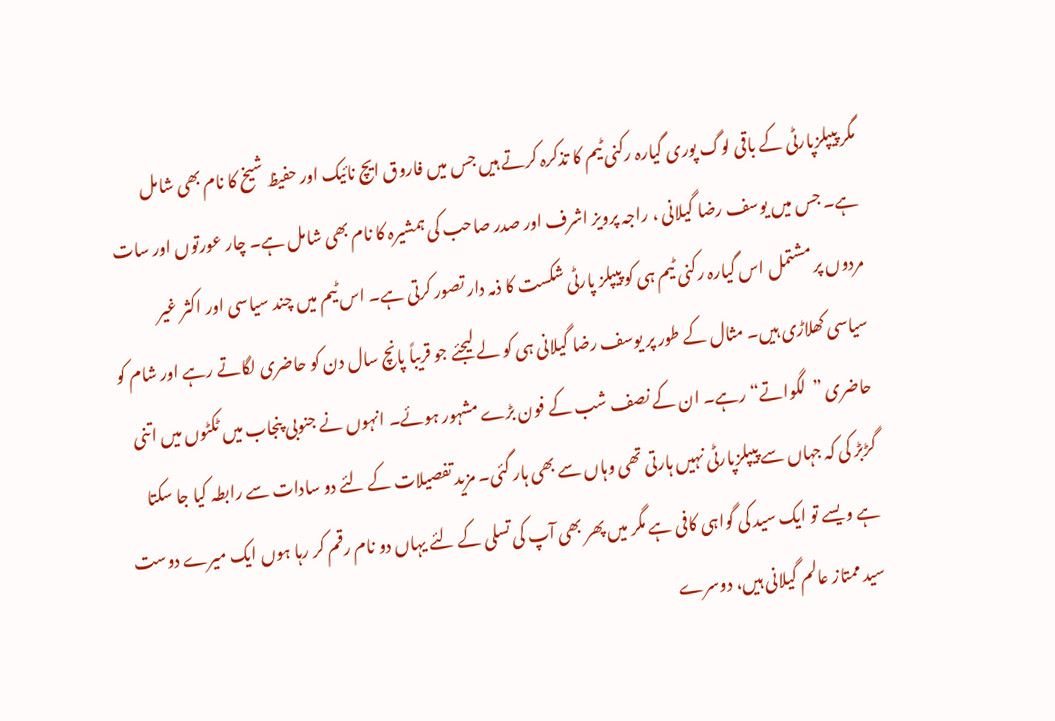مگر پیپلزپارٹی کے باقی لوگ پوری گیارہ رکنی ٹیم کا تذکرہ کرتے ہیں جس میں فاروق ایچ نائیک اور حفیظ شیخ کا نام بھی شامل ہے۔ جس میں یوسف رضا گیلانی ، راجہ پرویز اشرف اور صدر صاحب کی ہمشیرہ کا نام بھی شامل ہے۔ چار عورتوں اور سات مردوں پر مشتمل اس گیارہ رکنی ٹیم ہی کو پیپلز پارٹی شکست کا ذمہ دار تصور کرتی ہے۔ اس ٹیم میں چند سیاسی اور اکثر غیر سیاسی کھلاڑی ہیں۔ مثال کے طور پر یوسف رضا گیلانی ہی کو لے لیجئے جو قریباً پانچ سال دن کو حاضری لگاتے رہے اور شام کو حاضری ”لگواتے“ رہے۔ ان کے نصف شب کے فون بڑے مشہور ہوئے۔ انہوں نے جنوبی پنجاب میں ٹکٹوں میں اتنی گڑبڑ کی کہ جہاں سے پیپلزپارٹی نہیں ہارتی تھی وہاں سے بھی ہار گئی۔ مزید تفصیلات کے لئے دو سادات سے رابطہ کیا جا سکتا ہے ویسے تو ایک سید کی گواہی کافی ہے مگر میں پھر بھی آپ کی تسلی کے لئے یہاں دو نام رقم کر رہا ہوں ایک میرے دوست سید ممتاز عالم گیلانی ہیں، دوسرے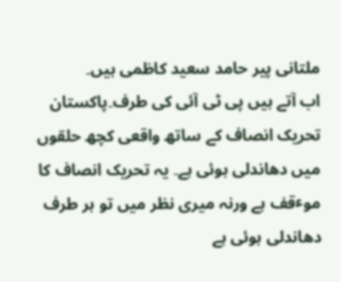ملتانی پیر حامد سعید کاظمی ہیں۔
اب آتے ہیں پی ٹی آئی کی طرف۔پاکستان تحریک انصاف کے ساتھ واقعی کچھ حلقوں میں دھاندلی ہوئی ہے۔ یہ تحریک انصاف کا موٴقف ہے ورنہ میری نظر میں تو ہر طرف دھاندلی ہوئی ہے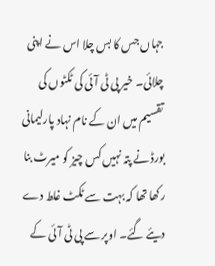جہاں جس کا بس چلا اس نے اپنی چلائی۔ خیر پی ٹی آئی کی ٹکٹوں کی تقسیم میں ان کے نام نہاد پارلیمانی بورڈ نے پتہ نہیں کس چیز کو میرٹ بنا رکھا تھا کہ بہت سے ٹکٹ غلط دے دیئے گئے۔ اوپر سے پی ٹی آئی کے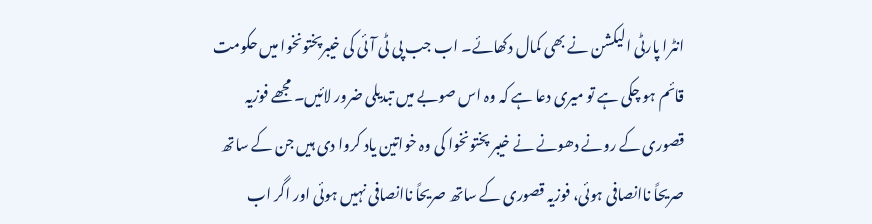انٹرا پارٹی الیکشن نے بھی کمال دکھائے۔ اب جب پی ٹی آئی کی خیبرپختونخوا میں حکومت قائم ہو چکی ہے تو میری دعا ہے کہ وہ اس صوبے میں تبدیلی ضرور لائیں۔ مجھے فوزیہ قصوری کے رونے دھونے نے خیبر پختونخوا کی وہ خواتین یاد کروا دی ہیں جن کے ساتھ صریحاً ناانصافی ہوئی، فوزیہ قصوری کے ساتھ صریحاً ناانصافی نہیں ہوئی اور اگر اب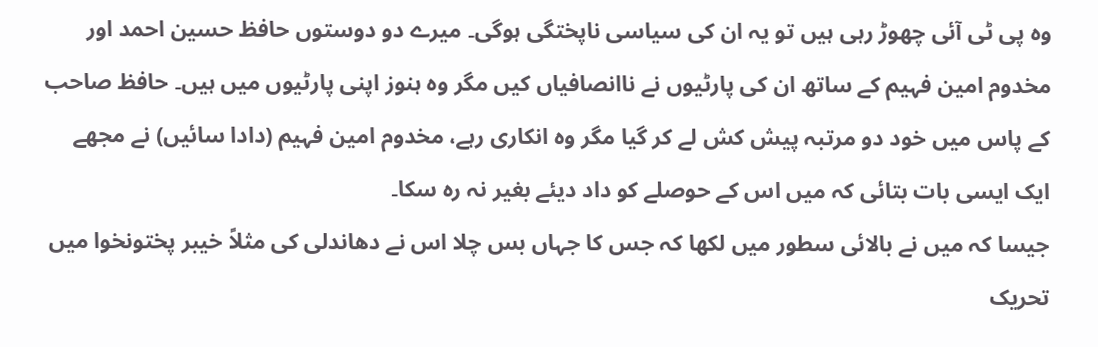وہ پی ٹی آئی چھوڑ رہی ہیں تو یہ ان کی سیاسی ناپختگی ہوگی۔ میرے دو دوستوں حافظ حسین احمد اور مخدوم امین فہیم کے ساتھ ان کی پارٹیوں نے ناانصافیاں کیں مگر وہ ہنوز اپنی پارٹیوں میں ہیں۔ حافظ صاحب کے پاس میں خود دو مرتبہ پیش کش لے کر گیا مگر وہ انکاری رہے، مخدوم امین فہیم (دادا سائیں) نے مجھے ایک ایسی بات بتائی کہ میں اس کے حوصلے کو داد دیئے بغیر نہ رہ سکا۔
جیسا کہ میں نے بالائی سطور میں لکھا کہ جس کا جہاں بس چلا اس نے دھاندلی کی مثلاً خیبر پختونخوا میں تحریک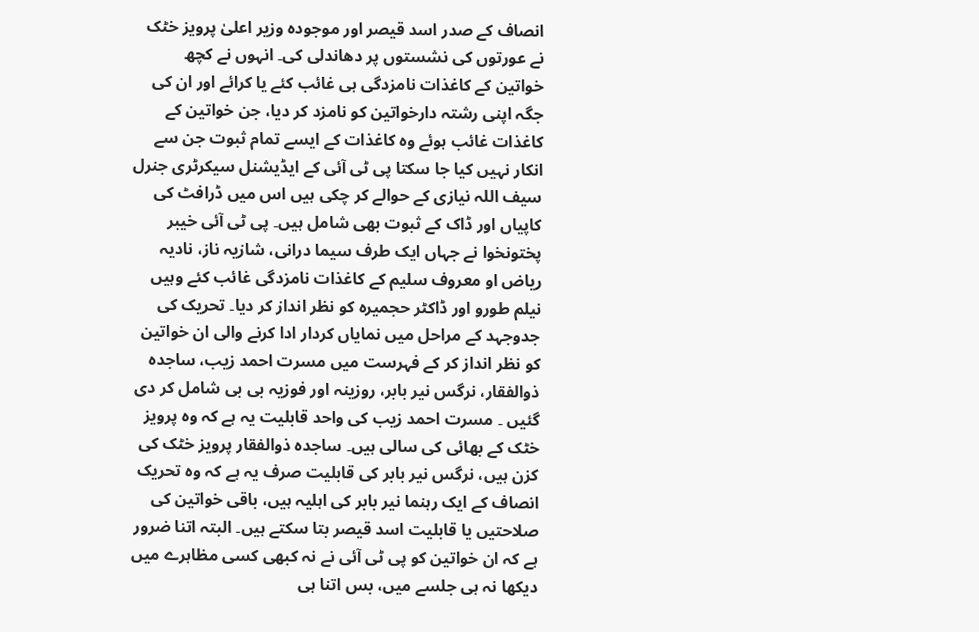انصاف کے صدر اسد قیصر اور موجودہ وزیر اعلیٰ پرویز خٹک نے عورتوں کی نشستوں پر دھاندلی کی۔ انہوں نے کچھ خواتین کے کاغذات نامزدگی ہی غائب کئے یا کرائے اور ان کی جگہ اپنی رشتہ دارخواتین کو نامزد کر دیا، جن خواتین کے کاغذات غائب ہوئے وہ کاغذات کے ایسے تمام ثبوت جن سے انکار نہیں کیا جا سکتا پی ٹی آئی کے ایڈیشنل سیکرٹری جنرل سیف اللہ نیازی کے حوالے کر چکی ہیں اس میں ڈرافٹ کی کاپیاں اور ڈاک کے ثبوت بھی شامل ہیں۔ پی ٹی آئی خیبر پختونخوا نے جہاں ایک طرف سیما درانی، شازیہ ناز، نادیہ ریاض او معروف سلیم کے کاغذات نامزدگی غائب کئے وہیں نیلم طورو اور ڈاکٹر حجمیرہ کو نظر انداز کر دیا۔ تحریک کی جدوجہد کے مراحل میں نمایاں کردار ادا کرنے والی ان خواتین کو نظر انداز کر کے فہرست میں مسرت احمد زیب، ساجدہ ذوالفقار، نرگس نیر بابر، روزینہ اور فوزیہ بی بی شامل کر دی گئیں ۔ مسرت احمد زیب کی واحد قابلیت یہ ہے کہ وہ پرویز خٹک کے بھائی کی سالی ہیں۔ ساجدہ ذوالفقار پرویز خٹک کی کزن ہیں، نرگس نیر بابر کی قابلیت صرف یہ ہے کہ وہ تحریک انصاف کے ایک رہنما نیر بابر کی اہلیہ ہیں، باقی خواتین کی صلاحتیں یا قابلیت اسد قیصر بتا سکتے ہیں۔ البتہ اتنا ضرور ہے کہ ان خواتین کو پی ٹی آئی نے نہ کبھی کسی مظاہرے میں دیکھا نہ ہی جلسے میں، بس اتنا ہی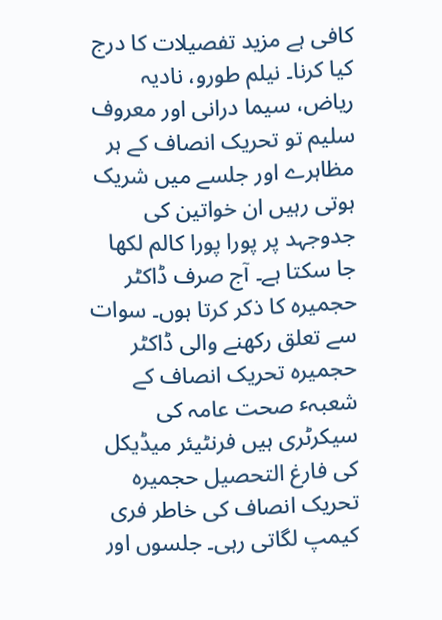کافی ہے مزید تفصیلات کا درج کیا کرنا۔ نیلم طورو، نادیہ ریاض، سیما درانی اور معروف سلیم تو تحریک انصاف کے ہر مظاہرے اور جلسے میں شریک ہوتی رہیں ان خواتین کی جدوجہد پر پورا پورا کالم لکھا جا سکتا ہے۔ آج صرف ڈاکٹر حجمیرہ کا ذکر کرتا ہوں۔ سوات سے تعلق رکھنے والی ڈاکٹر حجمیرہ تحریک انصاف کے شعبہٴ صحت عامہ کی سیکرٹری ہیں فرنٹیئر میڈیکل کی فارغ التحصیل حجمیرہ تحریک انصاف کی خاطر فری کیمپ لگاتی رہی۔ جلسوں اور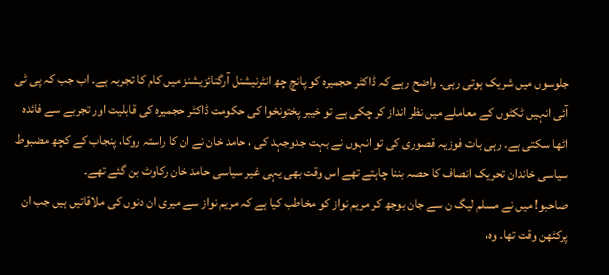جلوسوں میں شریک ہوتی رہی۔ واضح رہے کہ ڈاکٹر حجمیرہ کو پانچ چھ انٹرنیشنل آرگنائزیشنز میں کام کا تجربہ ہے۔ اب جب کہ پی ٹی آئی انہیں ٹکٹوں کے معاملے میں نظر انداز کر چکی ہے تو خیبر پختونخوا کی حکومت ڈاکٹر حجمیرہ کی قابلیت اور تجربے سے فائدہ اٹھا سکتی ہے۔ رہی بات فوزیہ قصوری کی تو انہوں نے بہت جدوجہد کی ، حامد خان نے ان کا راستہ روکا، پنجاب کے کچھ مضبوط سیاسی خاندان تحریک انصاف کا حصہ بننا چاہتے تھے اس وقت بھی یہی غیر سیاسی حامد خان رکاوٹ بن گئے تھے۔
صاحبو! میں نے مسلم لیگ ن سے جان بوجھ کر مریم نواز کو مخاطب کیا ہے کہ مریم نواز سے میری ان دنوں کی ملاقاتیں ہیں جب ان پرکٹھن وقت تھا۔ وہ،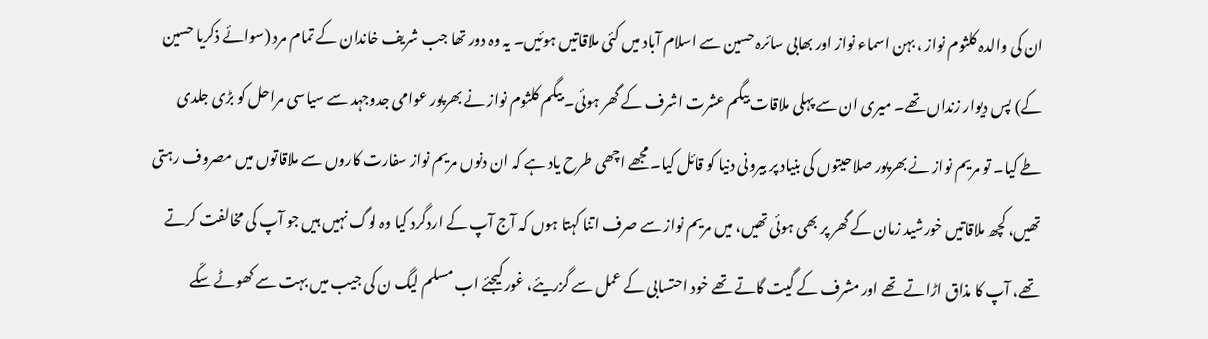ان کی والدہ کلثوم نواز ، بہن اسماء نواز اور بھابی سائرہ حسین سے اسلام آباد میں کئی ملاقاتیں ہوئیں۔ یہ وہ دور تھا جب شریف خاندان کے تمام مرد (سوائے ذکریا حسین کے) پس دیوار زنداں تھے۔ میری ان سے پہلی ملاقات بیگم عشرت اشرف کے گھر ہوئی۔ بیگم کلثوم نواز نے بھرپور عوامی جدوجہد سے سیاسی مراحل کو بڑی جلدی طے کیا۔ تو مریم نواز نے بھرپور صلاحیتوں کی بنیاد پر بیرونی دنیا کو قائل کیا۔ مجھے اچھی طرح یاد ہے کہ ان دنوں مریم نواز سفارت کاروں سے ملاقاتوں میں مصروف رہتی تھیں، کچھ ملاقاتیں خورشید زمان کے گھر پر بھی ہوئی تھیں، میں مریم نواز سے صرف اتنا کہتا ہوں کہ آج آپ کے اردگرد کیا وہ لوگ نہیں ہیں جو آپ کی مخالفت کرتے تھے، آپ کا مذاق اڑاتے تھے اور مشرف کے گیت گاتے تھے خود احتسابی کے عمل سے گزریئے، غور کیجئے اب مسلم لیگ ن کی جیب میں بہت سے کھوٹے سکّے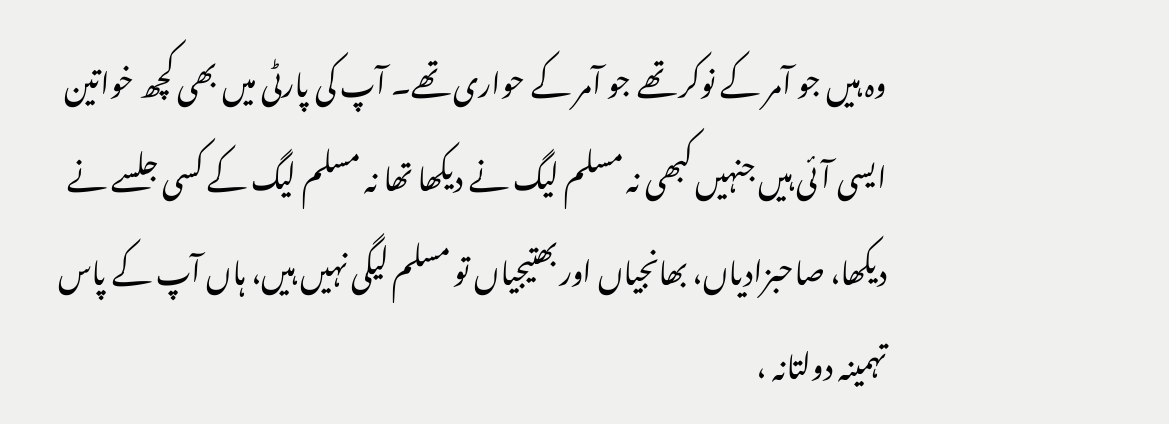وہ ہیں جو آمر کے نوکر تھے جو آمر کے حواری تھے۔ آپ کی پارٹی میں بھی کچھ خواتین ایسی آئی ہیں جنہیں کبھی نہ مسلم لیگ نے دیکھا تھا نہ مسلم لیگ کے کسی جلسے نے دیکھا، صاحبزادیاں، بھانجیاں اور بھتیجیاں تو مسلم لیگی نہیں ہیں، ہاں آپ کے پاس تہمینہ دولتانہ ،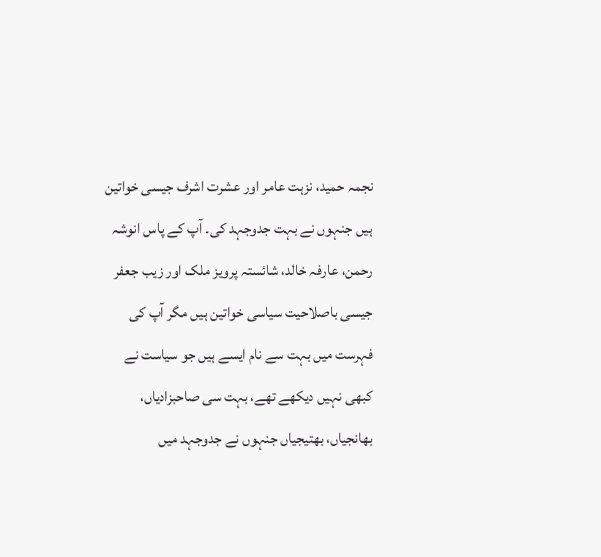نجمہ حمید، نزہت عامر اور عشرت اشرف جیسی خواتین ہیں جنہوں نے بہت جدوجہد کی۔ آپ کے پاس انوشہ رحمن، عارفہ خالد، شائستہ پرویز ملک اور زیب جعفر جیسی باصلاحیت سیاسی خواتین ہیں مگر آپ کی فہرست میں بہت سے نام ایسے ہیں جو سیاست نے کبھی نہیں دیکھے تھے، بہت سی صاحبزادیاں، بھانجیاں، بھتیجیاں جنہوں نے جدوجہد میں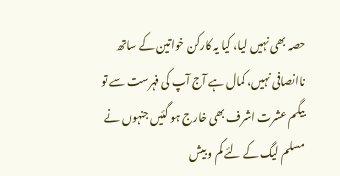حصہ بھی نہیں لیا، کیا یہ کارکن خواتین کے ساتھ ناانصافی نہیں، کمال ہے آج آپ کی فہرست سے تو بیگم عشرت اشرف بھی خارج ہو گئیں جنہوں نے مسلم لیگ کے لئے کم و بیش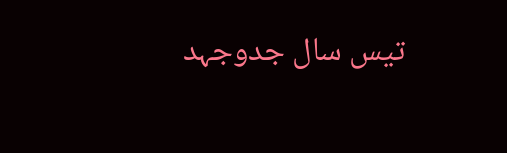تیس سال جدوجہد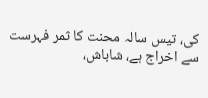کی، تیس سالہ محنت کا ثمر فہرست سے اخراج ہے، شاباش،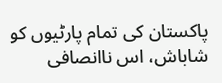پاکستان کی تمام پارٹیوں کو شاباش، اس ناانصافی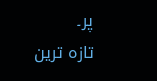پر۔
تازہ ترین